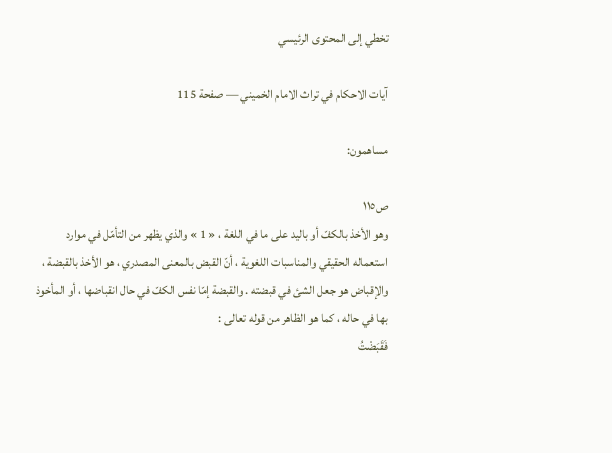تخطي إلى المحتوى الرئيسي

آيات الاحكام في تراث الامام الخميني — صفحة 115

مساهمون:

ص١١٥
وهو الأخذ بالكفّ أو باليد على ما في اللغة ، « 1 » والذي يظهر من التأمّل في موارد استعماله الحقيقي والمناسبات اللغوية ، أنّ القبض بالمعنى المصدري ، هو الأخذ بالقبضة ، والإقباض هو جعل الشئ في قبضته . والقبضة إمّا نفس الكفّ في حال انقباضها ، أو المأخوذ بها في حاله ، كما هو الظاهر من قوله تعالى :
فَقَبَضْتُ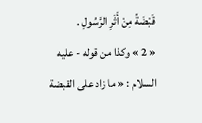قَبْضَةً مِنْ أَثَرِ الرَّسُولِ .
« 2 » وكذا من قوله - عليه السلام : « ما زاد على القبضة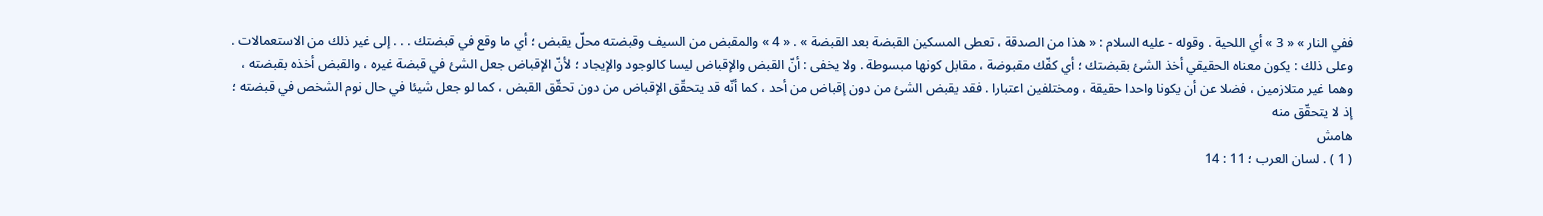ففي النار » « 3 » أي اللحية . وقوله - عليه السلام : « هذا من الصدقة ، تعطى المسكين القبضة بعد القبضة » . « 4 » والمقبض من السيف وقبضته محلّ يقبض ؛ أي ما وقع في قبضتك . . . إلى غير ذلك من الاستعمالات . وعلى ذلك : يكون معناه الحقيقي أخذ الشئ بقبضتك ؛ أي كفّك مقبوضة ، مقابل كونها مبسوطة . ولا يخفى : أنّ القبض والإقباض ليسا كالوجود والإيجاد ؛ لأنّ الإقباض جعل الشئ في قبضة غيره ، والقبض أخذه بقبضته ، وهما غير متلازمين ، فضلا عن أن يكونا واحدا حقيقة ، ومختلفين اعتبارا . فقد يقبض الشئ من دون إقباض من أحد ، كما أنّه قد يتحقّق الإقباض من دون تحقّق القبض ، كما لو جعل شيئا في حال نوم الشخص في قبضته ؛ إذ لا يتحقّق منه
هامش
( 1 ) . لسان العرب ؛ 11 : 14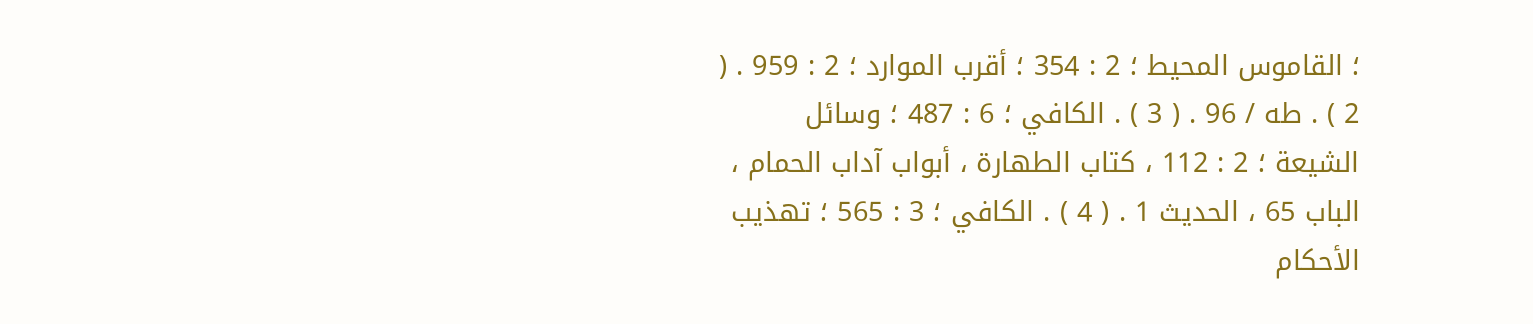؛ القاموس المحيط ؛ 2 : 354 ؛ أقرب الموارد ؛ 2 : 959 . ( 2 ) . طه / 96 . ( 3 ) . الكافي ؛ 6 : 487 ؛ وسائل الشيعة ؛ 2 : 112 ، كتاب الطهارة ، أبواب آداب الحمام ، الباب 65 ، الحديث 1 . ( 4 ) . الكافي ؛ 3 : 565 ؛ تهذيب الأحكام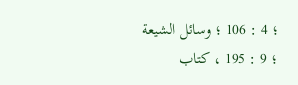؛ 4 : 106 ؛ وسائل الشيعة ؛ 9 : 195 ، كتاب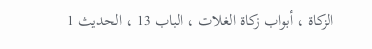الزكاة ، أبواب زكاة الغلات ، الباب 13 ، الحديث 1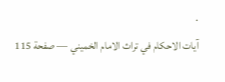.
آيات الاحكام في تراث الامام الخميني — صفحة 115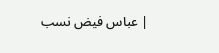| عباس فيض نسب